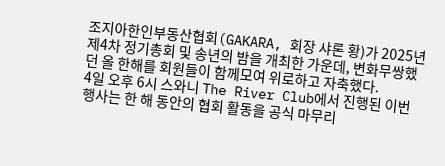조지아한인부동산협회(GAKARA, 회장 샤론 황)가 2025년 제4차 정기총회 및 송년의 밤을 개최한 가운데, 변화무쌍했던 올 한해를 회원들이 함께모여 위로하고 자축했다.
4일 오후 6시 스와니 The River Club에서 진행된 이번 행사는 한 해 동안의 협회 활동을 공식 마무리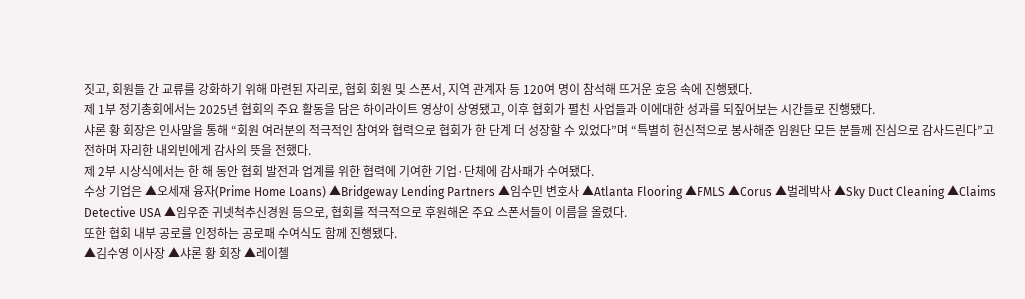짓고, 회원들 간 교류를 강화하기 위해 마련된 자리로, 협회 회원 및 스폰서, 지역 관계자 등 120여 명이 참석해 뜨거운 호응 속에 진행됐다.
제 1부 정기총회에서는 2025년 협회의 주요 활동을 담은 하이라이트 영상이 상영됐고, 이후 협회가 펼친 사업들과 이에대한 성과를 되짚어보는 시간들로 진행됐다.
샤론 황 회장은 인사말을 통해 “회원 여러분의 적극적인 참여와 협력으로 협회가 한 단계 더 성장할 수 있었다”며 “특별히 헌신적으로 봉사해준 임원단 모든 분들께 진심으로 감사드린다”고 전하며 자리한 내외빈에게 감사의 뜻을 전했다.
제 2부 시상식에서는 한 해 동안 협회 발전과 업계를 위한 협력에 기여한 기업·단체에 감사패가 수여됐다.
수상 기업은 ▲오세재 융자(Prime Home Loans) ▲Bridgeway Lending Partners ▲임수민 변호사 ▲Atlanta Flooring ▲FMLS ▲Corus ▲벌레박사 ▲Sky Duct Cleaning ▲Claims Detective USA ▲임우준 귀넷척추신경원 등으로, 협회를 적극적으로 후원해온 주요 스폰서들이 이름을 올렸다.
또한 협회 내부 공로를 인정하는 공로패 수여식도 함께 진행됐다.
▲김수영 이사장 ▲샤론 황 회장 ▲레이첼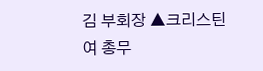김 부회장 ▲크리스틴 여 총무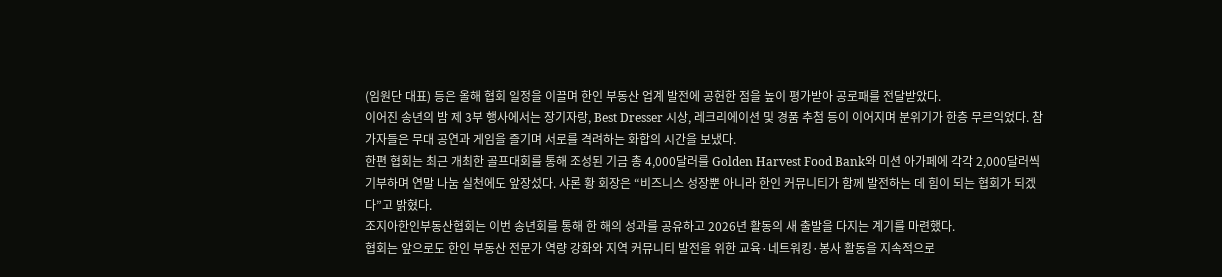(임원단 대표) 등은 올해 협회 일정을 이끌며 한인 부동산 업계 발전에 공헌한 점을 높이 평가받아 공로패를 전달받았다.
이어진 송년의 밤 제 3부 행사에서는 장기자랑, Best Dresser 시상, 레크리에이션 및 경품 추첨 등이 이어지며 분위기가 한층 무르익었다. 참가자들은 무대 공연과 게임을 즐기며 서로를 격려하는 화합의 시간을 보냈다.
한편 협회는 최근 개최한 골프대회를 통해 조성된 기금 총 4,000달러를 Golden Harvest Food Bank와 미션 아가페에 각각 2,000달러씩 기부하며 연말 나눔 실천에도 앞장섰다. 샤론 황 회장은 “비즈니스 성장뿐 아니라 한인 커뮤니티가 함께 발전하는 데 힘이 되는 협회가 되겠다”고 밝혔다.
조지아한인부동산협회는 이번 송년회를 통해 한 해의 성과를 공유하고 2026년 활동의 새 출발을 다지는 계기를 마련했다.
협회는 앞으로도 한인 부동산 전문가 역량 강화와 지역 커뮤니티 발전을 위한 교육·네트워킹·봉사 활동을 지속적으로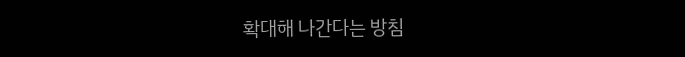확대해 나간다는 방침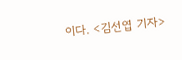이다. <김선엽 기자>